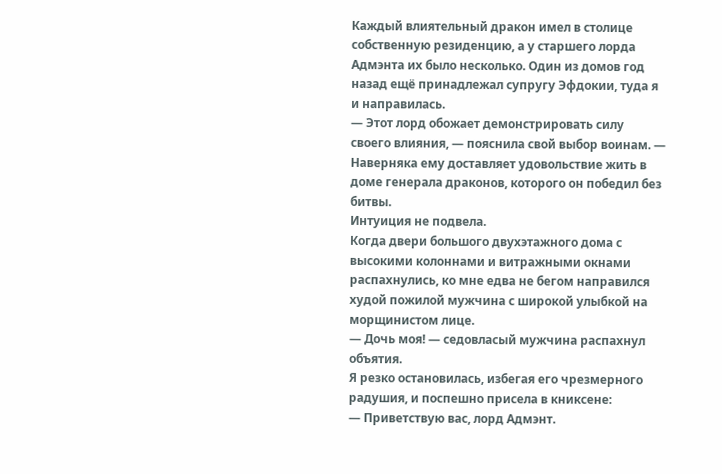Каждый влиятельный дракон имел в столице собственную резиденцию, а у старшего лорда Адмэнта их было несколько. Один из домов год назад ещё принадлежал супругу Эфдокии, туда я и направилась.
— Этот лорд обожает демонстрировать силу своего влияния, — пояснила свой выбор воинам. — Наверняка ему доставляет удовольствие жить в доме генерала драконов, которого он победил без битвы.
Интуиция не подвела.
Когда двери большого двухэтажного дома с высокими колоннами и витражными окнами распахнулись, ко мне едва не бегом направился худой пожилой мужчина с широкой улыбкой на морщинистом лице.
— Дочь моя! — седовласый мужчина распахнул объятия.
Я резко остановилась, избегая его чрезмерного радушия, и поспешно присела в книксене:
— Приветствую вас, лорд Адмэнт.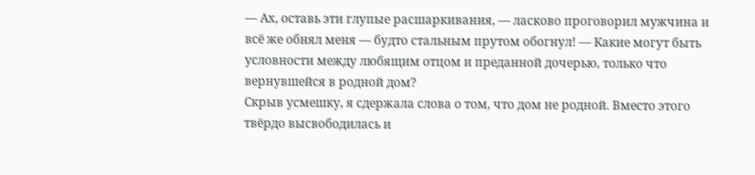— Ах, оставь эти глупые расшаркивания, — ласково проговорил мужчина и всё же обнял меня — будто стальным прутом обогнул! — Какие могут быть условности между любящим отцом и преданной дочерью, только что вернувшейся в родной дом?
Скрыв усмешку, я сдержала слова о том, что дом не родной. Вместо этого твёрдо высвободилась и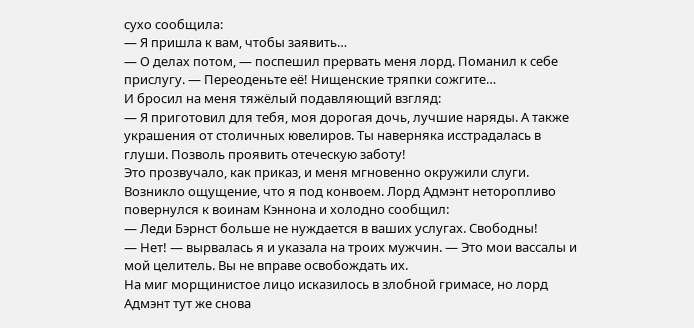сухо сообщила:
— Я пришла к вам, чтобы заявить…
— О делах потом, — поспешил прервать меня лорд. Поманил к себе прислугу. — Переоденьте её! Нищенские тряпки сожгите…
И бросил на меня тяжёлый подавляющий взгляд:
— Я приготовил для тебя, моя дорогая дочь, лучшие наряды. А также украшения от столичных ювелиров. Ты наверняка исстрадалась в глуши. Позволь проявить отеческую заботу!
Это прозвучало, как приказ, и меня мгновенно окружили слуги. Возникло ощущение, что я под конвоем. Лорд Адмэнт неторопливо повернулся к воинам Кэннона и холодно сообщил:
— Леди Бэрнст больше не нуждается в ваших услугах. Свободны!
— Нет! — вырвалась я и указала на троих мужчин. — Это мои вассалы и мой целитель. Вы не вправе освобождать их.
На миг морщинистое лицо исказилось в злобной гримасе, но лорд Адмэнт тут же снова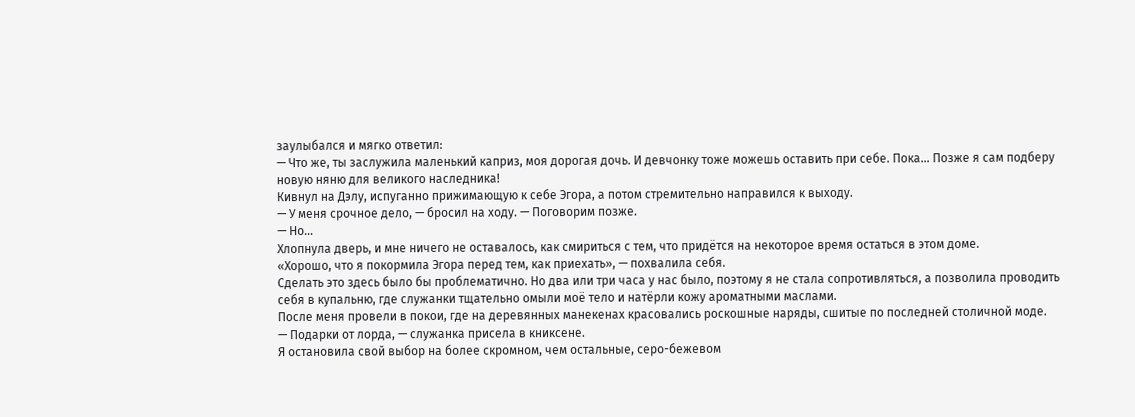заулыбался и мягко ответил:
— Что же, ты заслужила маленький каприз, моя дорогая дочь. И девчонку тоже можешь оставить при себе. Пока… Позже я сам подберу новую няню для великого наследника!
Кивнул на Дэлу, испуганно прижимающую к себе Эгора, а потом стремительно направился к выходу.
— У меня срочное дело, — бросил на ходу. — Поговорим позже.
— Но…
Хлопнула дверь, и мне ничего не оставалось, как смириться с тем, что придётся на некоторое время остаться в этом доме.
«Хорошо, что я покормила Эгора перед тем, как приехать», — похвалила себя.
Сделать это здесь было бы проблематично. Но два или три часа у нас было, поэтому я не стала сопротивляться, а позволила проводить себя в купальню, где служанки тщательно омыли моё тело и натёрли кожу ароматными маслами.
После меня провели в покои, где на деревянных манекенах красовались роскошные наряды, сшитые по последней столичной моде.
— Подарки от лорда, — служанка присела в книксене.
Я остановила свой выбор на более скромном, чем остальные, серо-бежевом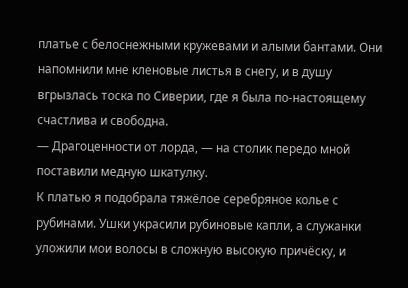платье с белоснежными кружевами и алыми бантами. Они напомнили мне кленовые листья в снегу, и в душу вгрызлась тоска по Сиверии, где я была по-настоящему счастлива и свободна.
— Драгоценности от лорда, — на столик передо мной поставили медную шкатулку.
К платью я подобрала тяжёлое серебряное колье с рубинами. Ушки украсили рубиновые капли, а служанки уложили мои волосы в сложную высокую причёску, и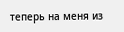теперь на меня из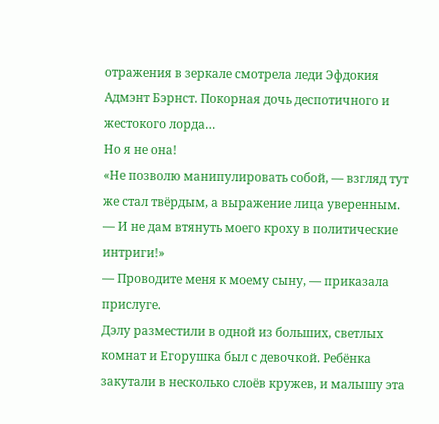отражения в зеркале смотрела леди Эфдокия Адмэнт Бэрнст. Покорная дочь деспотичного и жестокого лорда…
Но я не она!
«Не позволю манипулировать собой, — взгляд тут же стал твёрдым, а выражение лица уверенным. — И не дам втянуть моего кроху в политические интриги!»
— Проводите меня к моему сыну, — приказала прислуге.
Дэлу разместили в одной из больших, светлых комнат и Егорушка был с девочкой. Ребёнка закутали в несколько слоёв кружев, и малышу эта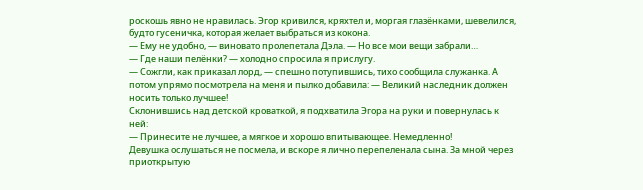роскошь явно не нравилась. Эгор кривился, кряхтел и, моргая глазёнками, шевелился, будто гусеничка, которая желает выбраться из кокона.
— Ему не удобно, — виновато пролепетала Дэла. — Но все мои вещи забрали…
— Где наши пелёнки? — холодно спросила я прислугу.
— Сожгли, как приказал лорд, — спешно потупившись, тихо сообщила служанка. А потом упрямо посмотрела на меня и пылко добавила: — Великий наследник должен носить только лучшее!
Склонившись над детской кроваткой, я подхватила Эгора на руки и повернулась к ней:
— Принесите не лучшее, а мягкое и хорошо впитывающее. Немедленно!
Девушка ослушаться не посмела, и вскоре я лично перепеленала сына. За мной через приоткрытую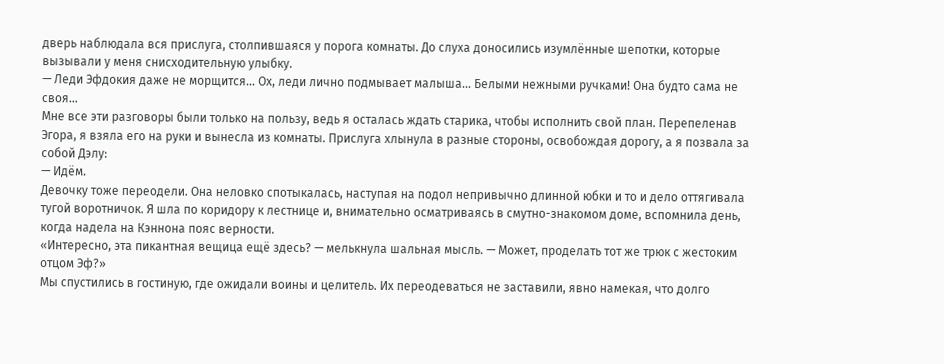дверь наблюдала вся прислуга, столпившаяся у порога комнаты. До слуха доносились изумлённые шепотки, которые вызывали у меня снисходительную улыбку.
— Леди Эфдокия даже не морщится… Ох, леди лично подмывает малыша… Белыми нежными ручками! Она будто сама не своя…
Мне все эти разговоры были только на пользу, ведь я осталась ждать старика, чтобы исполнить свой план. Перепеленав Эгора, я взяла его на руки и вынесла из комнаты. Прислуга хлынула в разные стороны, освобождая дорогу, а я позвала за собой Дэлу:
— Идём.
Девочку тоже переодели. Она неловко спотыкалась, наступая на подол непривычно длинной юбки и то и дело оттягивала тугой воротничок. Я шла по коридору к лестнице и, внимательно осматриваясь в смутно-знакомом доме, вспомнила день, когда надела на Кэннона пояс верности.
«Интересно, эта пикантная вещица ещё здесь? — мелькнула шальная мысль. — Может, проделать тот же трюк с жестоким отцом Эф?»
Мы спустились в гостиную, где ожидали воины и целитель. Их переодеваться не заставили, явно намекая, что долго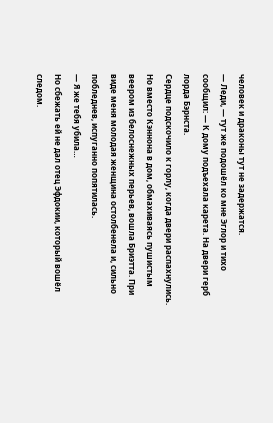человек и драконы тут не задержатся.
— Леди, — тут же подошёл ко мне Эглор и тихо сообщил: — К дому подъехала карета. На двери герб лорда Бэрнста.
Сердце подскочило к горлу, когда двери распахнулись. Но вместо Кэннона в дом, обмахиваясь пушистым веером из белоснежных перьев, вошла Бриэтта. При виде меня молодая женщина остолбенела и, сильно побледнев, испуганно попятилась.
— Я же тебя убила…
Но сбежать ей не дал отец Эфдокии, который вошёл следом.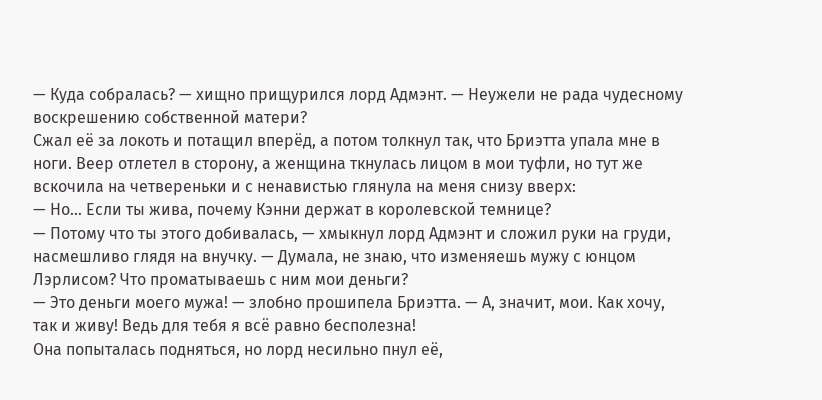— Куда собралась? — хищно прищурился лорд Адмэнт. — Неужели не рада чудесному воскрешению собственной матери?
Сжал её за локоть и потащил вперёд, а потом толкнул так, что Бриэтта упала мне в ноги. Веер отлетел в сторону, а женщина ткнулась лицом в мои туфли, но тут же вскочила на четвереньки и с ненавистью глянула на меня снизу вверх:
— Но… Если ты жива, почему Кэнни держат в королевской темнице?
— Потому что ты этого добивалась, — хмыкнул лорд Адмэнт и сложил руки на груди, насмешливо глядя на внучку. — Думала, не знаю, что изменяешь мужу с юнцом Лэрлисом? Что проматываешь с ним мои деньги?
— Это деньги моего мужа! — злобно прошипела Бриэтта. — А, значит, мои. Как хочу, так и живу! Ведь для тебя я всё равно бесполезна!
Она попыталась подняться, но лорд несильно пнул её,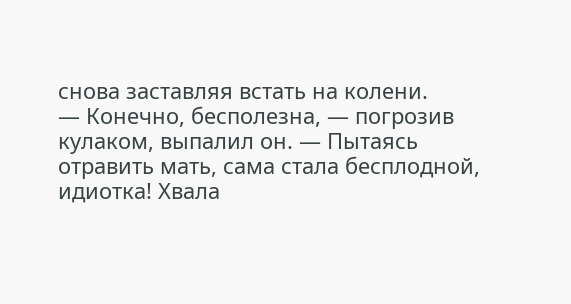снова заставляя встать на колени.
— Конечно, бесполезна, — погрозив кулаком, выпалил он. — Пытаясь отравить мать, сама стала бесплодной, идиотка! Хвала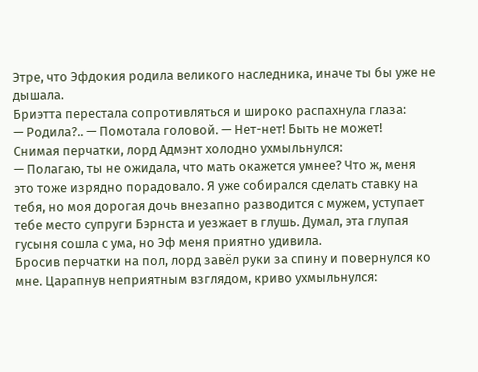Этре, что Эфдокия родила великого наследника, иначе ты бы уже не дышала.
Бриэтта перестала сопротивляться и широко распахнула глаза:
— Родила?.. — Помотала головой. — Нет-нет! Быть не может!
Снимая перчатки, лорд Адмэнт холодно ухмыльнулся:
— Полагаю, ты не ожидала, что мать окажется умнее? Что ж, меня это тоже изрядно порадовало. Я уже собирался сделать ставку на тебя, но моя дорогая дочь внезапно разводится с мужем, уступает тебе место супруги Бэрнста и уезжает в глушь. Думал, эта глупая гусыня сошла с ума, но Эф меня приятно удивила.
Бросив перчатки на пол, лорд завёл руки за спину и повернулся ко мне. Царапнув неприятным взглядом, криво ухмыльнулся: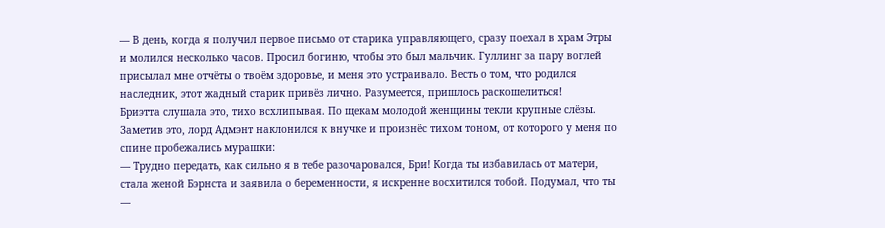— В день, когда я получил первое письмо от старика управляющего, сразу поехал в храм Этры и молился несколько часов. Просил богиню, чтобы это был мальчик. Гуллинг за пару воглей присылал мне отчёты о твоём здоровье, и меня это устраивало. Весть о том, что родился наследник, этот жадный старик привёз лично. Разумеется, пришлось раскошелиться!
Бриэтта слушала это, тихо всхлипывая. По щекам молодой женщины текли крупные слёзы. Заметив это, лорд Адмэнт наклонился к внучке и произнёс тихом тоном, от которого у меня по спине пробежались мурашки:
— Трудно передать, как сильно я в тебе разочаровался, Бри! Когда ты избавилась от матери, стала женой Бэрнста и заявила о беременности, я искренне восхитился тобой. Подумал, что ты —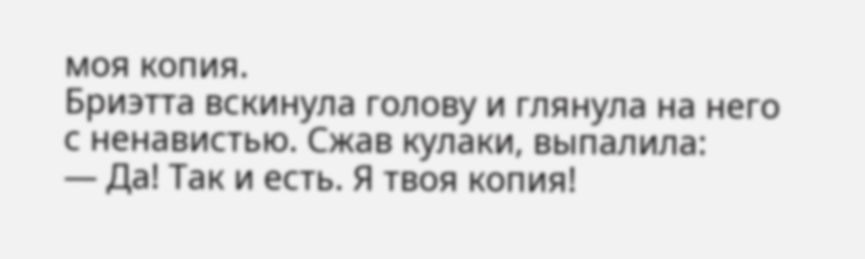моя копия.
Бриэтта вскинула голову и глянула на него с ненавистью. Сжав кулаки, выпалила:
— Да! Так и есть. Я твоя копия!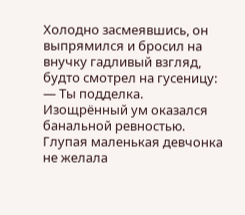Холодно засмеявшись, он выпрямился и бросил на внучку гадливый взгляд, будто смотрел на гусеницу:
— Ты подделка. Изощрённый ум оказался банальной ревностью. Глупая маленькая девчонка не желала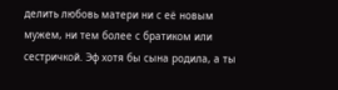делить любовь матери ни с её новым мужем, ни тем более с братиком или сестричкой. Эф хотя бы сына родила, а ты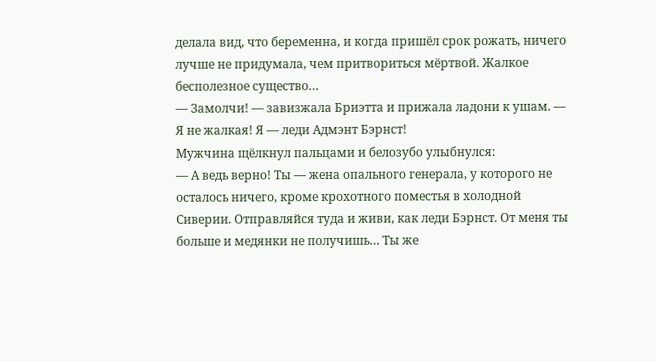делала вид, что беременна, и когда пришёл срок рожать, ничего лучше не придумала, чем притвориться мёртвой. Жалкое бесполезное существо…
— Замолчи! — завизжала Бриэтта и прижала ладони к ушам. — Я не жалкая! Я — леди Адмэнт Бэрнст!
Мужчина щёлкнул пальцами и белозубо улыбнулся:
— А ведь верно! Ты — жена опального генерала, у которого не осталось ничего, кроме крохотного поместья в холодной Сиверии. Отправляйся туда и живи, как леди Бэрнст. От меня ты больше и медянки не получишь… Ты же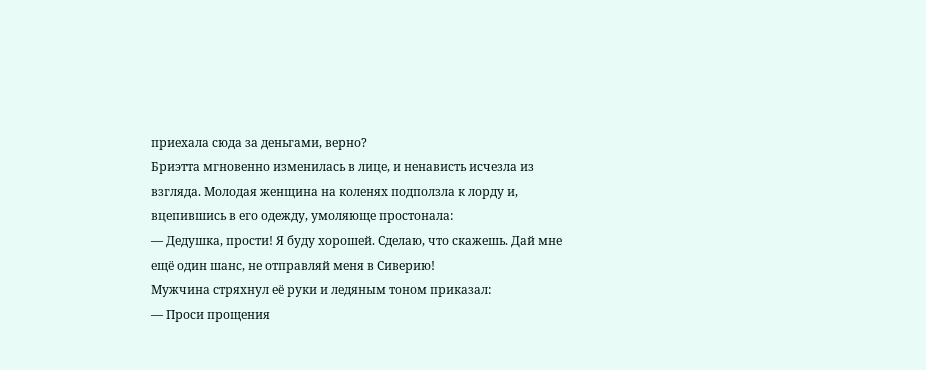приехала сюда за деньгами, верно?
Бриэтта мгновенно изменилась в лице, и ненависть исчезла из взгляда. Молодая женщина на коленях подползла к лорду и, вцепившись в его одежду, умоляюще простонала:
— Дедушка, прости! Я буду хорошей. Сделаю, что скажешь. Дай мне ещё один шанс, не отправляй меня в Сиверию!
Мужчина стряхнул её руки и ледяным тоном приказал:
— Проси прощения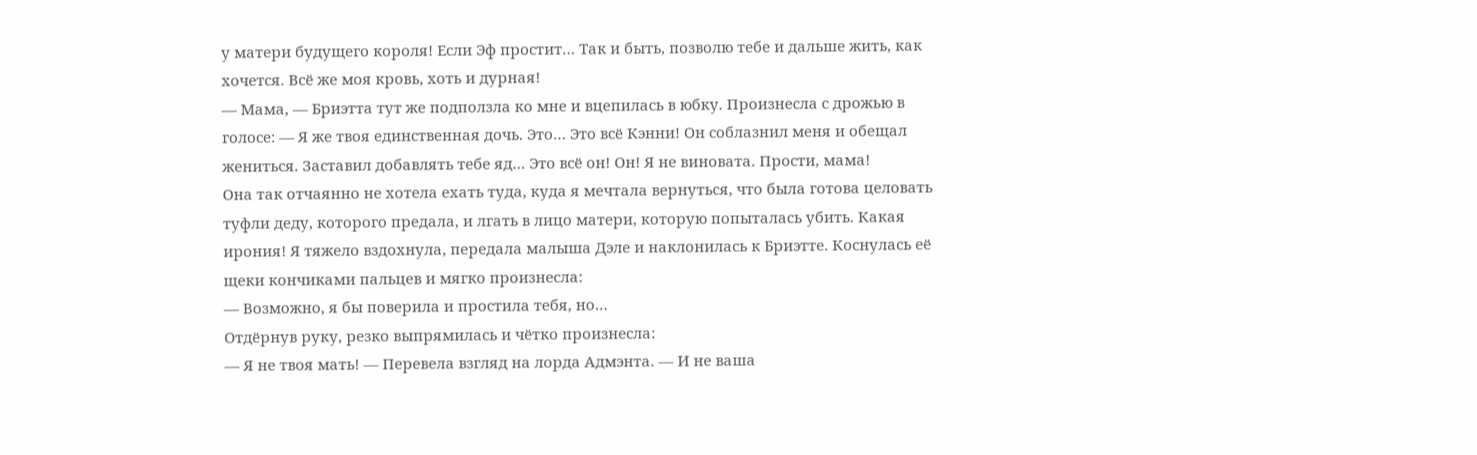у матери будущего короля! Если Эф простит… Так и быть, позволю тебе и дальше жить, как хочется. Всё же моя кровь, хоть и дурная!
— Мама, — Бриэтта тут же подползла ко мне и вцепилась в юбку. Произнесла с дрожью в голосе: — Я же твоя единственная дочь. Это… Это всё Кэнни! Он соблазнил меня и обещал жениться. Заставил добавлять тебе яд… Это всё он! Он! Я не виновата. Прости, мама!
Она так отчаянно не хотела ехать туда, куда я мечтала вернуться, что была готова целовать туфли деду, которого предала, и лгать в лицо матери, которую попыталась убить. Какая ирония! Я тяжело вздохнула, передала малыша Дэле и наклонилась к Бриэтте. Коснулась её щеки кончиками пальцев и мягко произнесла:
— Возможно, я бы поверила и простила тебя, но…
Отдёрнув руку, резко выпрямилась и чётко произнесла:
— Я не твоя мать! — Перевела взгляд на лорда Адмэнта. — И не ваша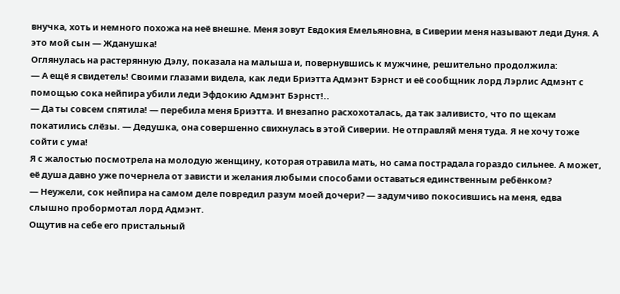внучка, хоть и немного похожа на неё внешне. Меня зовут Евдокия Емельяновна, в Сиверии меня называют леди Дуня. А это мой сын — Жданушка!
Оглянулась на растерянную Дэлу, показала на малыша и, повернувшись к мужчине, решительно продолжила:
— А ещё я свидетель! Своими глазами видела, как леди Бриэтта Адмэнт Бэрнст и её сообщник лорд Лэрлис Адмэнт с помощью сока нейпира убили леди Эфдокию Адмэнт Бэрнст!..
— Да ты совсем спятила! — перебила меня Бриэтта. И внезапно расхохоталась, да так заливисто, что по щекам покатились слёзы. — Дедушка, она совершенно свихнулась в этой Сиверии. Не отправляй меня туда. Я не хочу тоже сойти с ума!
Я с жалостью посмотрела на молодую женщину, которая отравила мать, но сама пострадала гораздо сильнее. А может, её душа давно уже почернела от зависти и желания любыми способами оставаться единственным ребёнком?
— Неужели, сок нейпира на самом деле повредил разум моей дочери? — задумчиво покосившись на меня, едва слышно пробормотал лорд Адмэнт.
Ощутив на себе его пристальный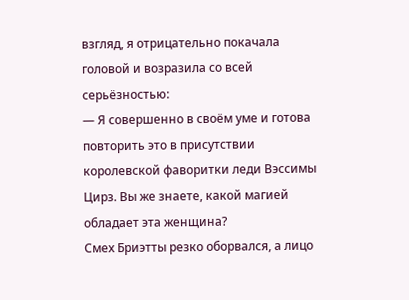взгляд, я отрицательно покачала головой и возразила со всей серьёзностью:
— Я совершенно в своём уме и готова повторить это в присутствии королевской фаворитки леди Вэссимы Цирз. Вы же знаете, какой магией обладает эта женщина?
Смех Бриэтты резко оборвался, а лицо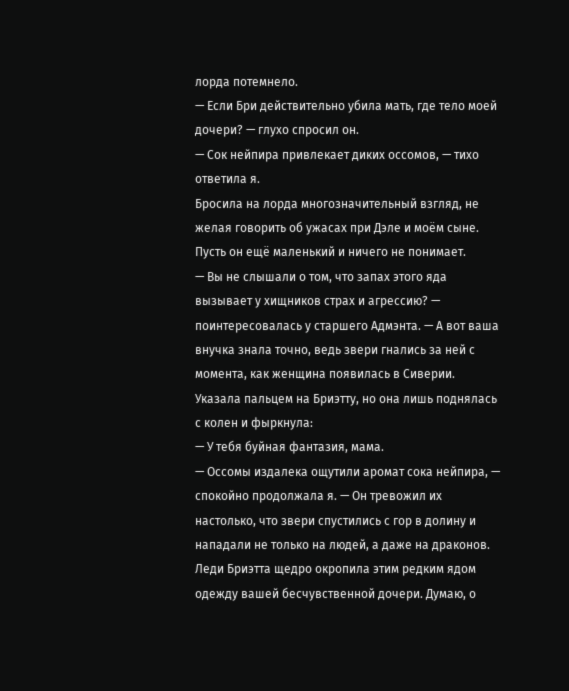лорда потемнело.
— Если Бри действительно убила мать, где тело моей дочери? — глухо спросил он.
— Сок нейпира привлекает диких оссомов, — тихо ответила я.
Бросила на лорда многозначительный взгляд, не желая говорить об ужасах при Дэле и моём сыне. Пусть он ещё маленький и ничего не понимает.
— Вы не слышали о том, что запах этого яда вызывает у хищников страх и агрессию? — поинтересовалась у старшего Адмэнта. — А вот ваша внучка знала точно, ведь звери гнались за ней с момента, как женщина появилась в Сиверии.
Указала пальцем на Бриэтту, но она лишь поднялась с колен и фыркнула:
— У тебя буйная фантазия, мама.
— Оссомы издалека ощутили аромат сока нейпира, — спокойно продолжала я. — Он тревожил их настолько, что звери спустились с гор в долину и нападали не только на людей, а даже на драконов. Леди Бриэтта щедро окропила этим редким ядом одежду вашей бесчувственной дочери. Думаю, о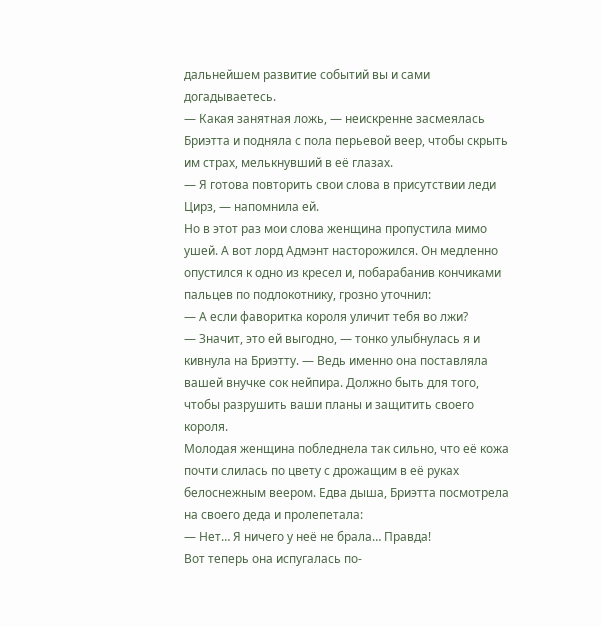дальнейшем развитие событий вы и сами догадываетесь.
— Какая занятная ложь, — неискренне засмеялась Бриэтта и подняла с пола перьевой веер, чтобы скрыть им страх, мелькнувший в её глазах.
— Я готова повторить свои слова в присутствии леди Цирз, — напомнила ей.
Но в этот раз мои слова женщина пропустила мимо ушей. А вот лорд Адмэнт насторожился. Он медленно опустился к одно из кресел и, побарабанив кончиками пальцев по подлокотнику, грозно уточнил:
— А если фаворитка короля уличит тебя во лжи?
— Значит, это ей выгодно, — тонко улыбнулась я и кивнула на Бриэтту. — Ведь именно она поставляла вашей внучке сок нейпира. Должно быть для того, чтобы разрушить ваши планы и защитить своего короля.
Молодая женщина побледнела так сильно, что её кожа почти слилась по цвету с дрожащим в её руках белоснежным веером. Едва дыша, Бриэтта посмотрела на своего деда и пролепетала:
— Нет… Я ничего у неё не брала… Правда!
Вот теперь она испугалась по-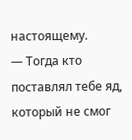настоящему.
— Тогда кто поставлял тебе яд, который не смог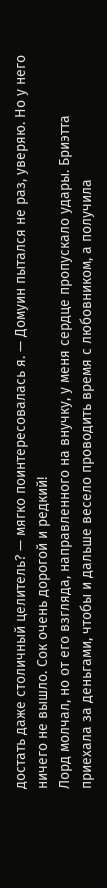достать даже столичный целитель? — мягко поинтересовалась я. — Домуин пытался не раз, уверяю. Но у него ничего не вышло. Сок очень дорогой и редкий!
Лорд молчал, но от его взгляда, направленного на внучку, у меня сердце пропускало удары. Бриэтта приехала за деньгами, чтобы и дальше весело проводить время с любовником, а получила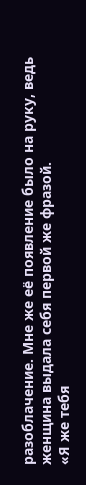разоблачение. Мне же её появление было на руку, ведь женщина выдала себя первой же фразой.
«Я же тебя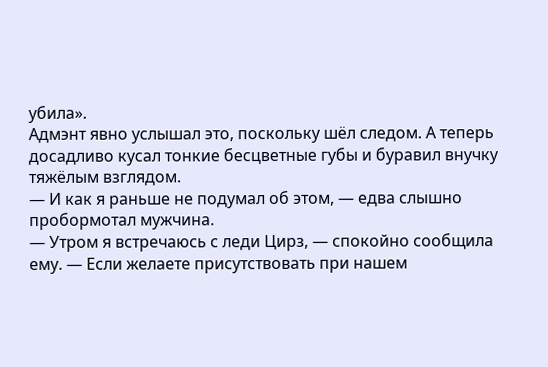убила».
Адмэнт явно услышал это, поскольку шёл следом. А теперь досадливо кусал тонкие бесцветные губы и буравил внучку тяжёлым взглядом.
— И как я раньше не подумал об этом, — едва слышно пробормотал мужчина.
— Утром я встречаюсь с леди Цирз, — спокойно сообщила ему. — Если желаете присутствовать при нашем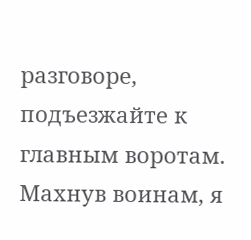разговоре, подъезжайте к главным воротам.
Махнув воинам, я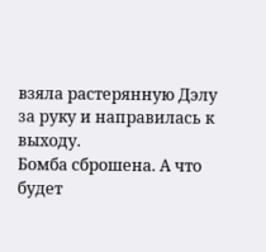взяла растерянную Дэлу за руку и направилась к выходу.
Бомба сброшена. А что будет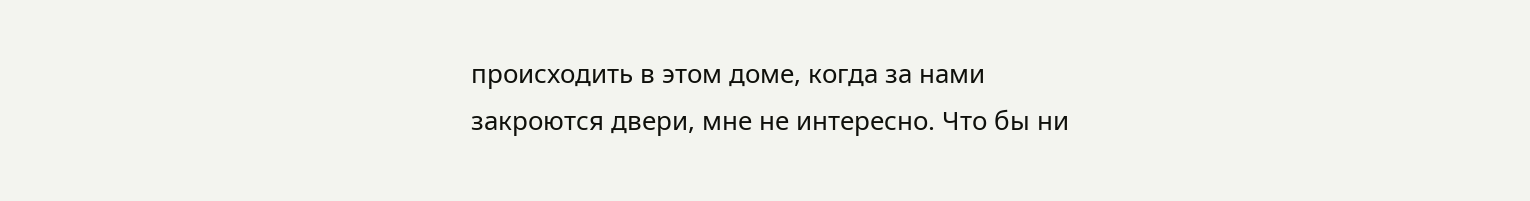происходить в этом доме, когда за нами закроются двери, мне не интересно. Что бы ни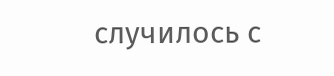случилось с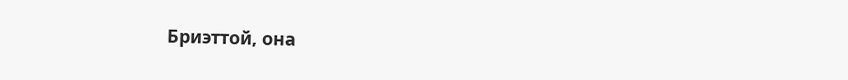Бриэттой, она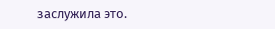заслужила это.